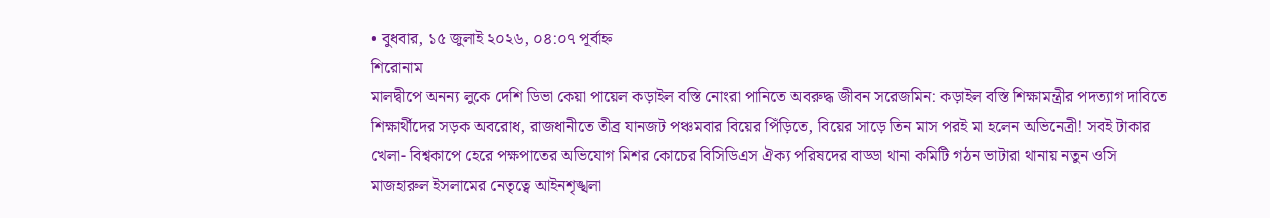• বুধবার, ১৫ জুলাই ২০২৬, ০৪:০৭ পূর্বাহ্ন
শিরোনাম
মালদ্বীপে অনন্য লুকে দেশি ডিভা কেয়া পায়েল কড়াইল বস্তি নোংরা পানিতে অবরুদ্ধ জীবন সরেজমিন: কড়াইল বস্তি শিক্ষামন্ত্রীর পদত্যাগ দাবিতে শিক্ষার্থীদের সড়ক অবরোধ, রাজধানীতে তীব্র যানজট পঞ্চমবার বিয়ের পিঁড়িতে, বিয়ের সাড়ে তিন মাস পরই মা হলেন অভিনেত্রী! সবই টাকার খেলা- বিশ্বকাপে হেরে পক্ষপাতের অভিযোগ মিশর কোচের বিসিডিএস ঐক্য পরিষদের বাড্ডা থানা কমিটি গঠন ভাটারা থানায় নতুন ওসি মাজহারুল ইসলামের নেতৃত্বে আইনশৃঙ্খলা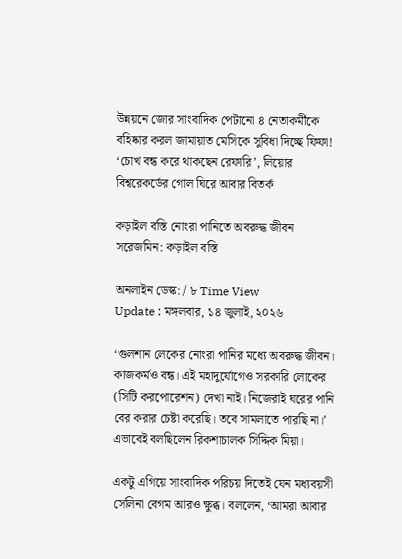উন্নয়নে জোর সাংবাদিক পেটানো ৪ নেতাকর্মীকে বহিষ্কার করল জামায়াত মেসিকে সুবিধা দিচ্ছে ফিফা! ‘চোখ বন্ধ করে থাকছেন রেফারি’, লিয়োর বিশ্বরেকর্ডের গোল ঘিরে আবার বিতর্ক

কড়াইল বস্তি নোংরা পানিতে অবরুদ্ধ জীবন সরেজমিন: কড়াইল বস্তি

অনলাইন ডেস্ক: / ৮ Time View
Update : মঙ্গলবার, ১৪ জুলাই, ২০২৬

‘গুলশান লেকের নোংরা পানির মধ্যে অবরুদ্ধ জীবন। কাজকর্মও বন্ধ। এই মহাদুর্যোগেও সরকারি লোকের (সিটি করপোরেশন) দেখা নাই। নিজেরাই ঘরের পানি বের করার চেষ্টা করেছি। তবে সামলাতে পারছি না।’ এভাবেই বলছিলেন রিকশাচালক সিদ্দিক মিয়া।

একটু এগিয়ে সাংবাদিক পরিচয় দিতেই যেন মধ্যবয়সী সেলিনা বেগম আরও ক্ষুব্ধ। বললেন, ‘আমরা আবার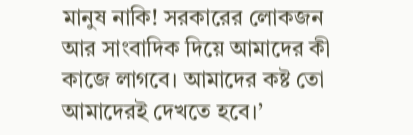মানুষ নাকি! সরকারের লোকজন আর সাংবাদিক দিয়ে আমাদের কী কাজে লাগবে। আমাদের কষ্ট তো আমাদেরই দেখতে হবে।’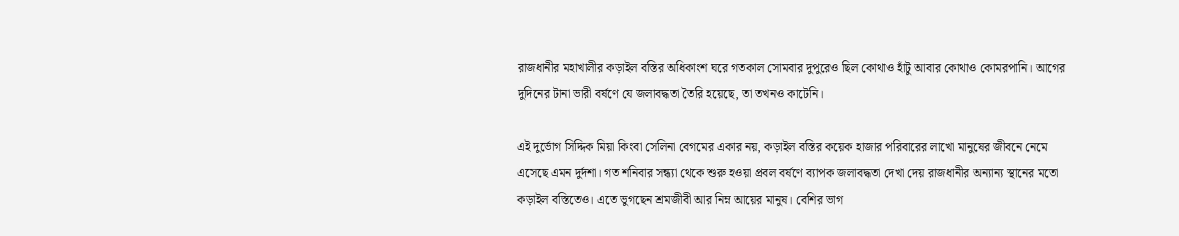রাজধানীর মহাখালীর কড়াইল বস্তির অধিকাংশ ঘরে গতকাল সোমবার দুপুরেও ছিল কোথাও হাঁটু আবার কোথাও কোমরপানি। আগের দুদিনের টানা ভারী বর্ষণে যে জলাবদ্ধতা তৈরি হয়েছে, তা তখনও কাটেনি।

এই দুর্ভোগ সিদ্দিক মিয়া কিংবা সেলিনা বেগমের একার নয়, কড়াইল বস্তির কয়েক হাজার পরিবারের লাখো মানুষের জীবনে নেমে এসেছে এমন দুর্দশা। গত শনিবার সন্ধ্যা থেকে শুরু হওয়া প্রবল বর্ষণে ব্যাপক জলাবদ্ধতা দেখা দেয় রাজধানীর অন্যান্য স্থানের মতো কড়াইল বস্তিতেও। এতে ভুগছেন শ্রমজীবী আর নিম্ন আয়ের মানুষ। বেশির ভাগ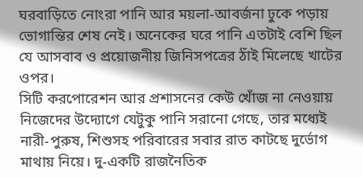ঘরবাড়িতে নোংরা পানি আর ময়লা-আবর্জনা ঢুকে পড়ায় ভোগান্তির শেষ নেই। অনেকের ঘরে পানি এতটাই বেশি ছিল যে আসবাব ও প্রয়োজনীয় জিনিসপত্রের ঠাঁই মিলেছে খাটের ওপর।
সিটি করপোরেশন আর প্রশাসনের কেউ খোঁজ না নেওয়ায় নিজেদের উদ্যোগে যেটুকু পানি সরানো গেছে, তার মধ্যেই নারী-পুরুষ, শিশুসহ পরিবারের সবার রাত কাটছে দুর্ভোগ মাথায় নিয়ে। দু-একটি রাজনৈতিক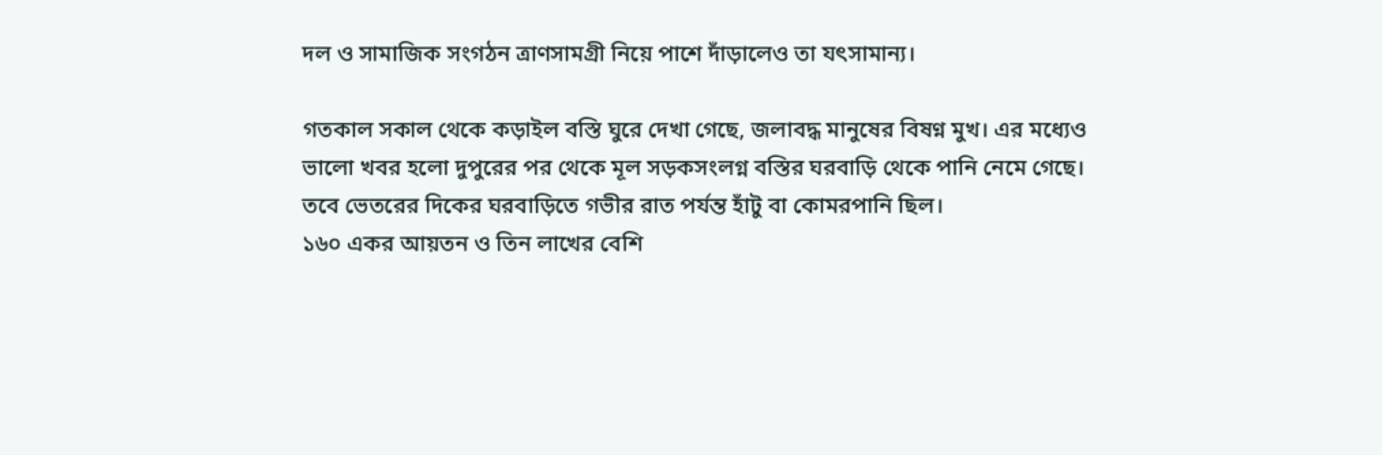দল ও সামাজিক সংগঠন ত্রাণসামগ্রী নিয়ে পাশে দাঁড়ালেও তা যৎসামান্য।

গতকাল সকাল থেকে কড়াইল বস্তি ঘুরে দেখা গেছে, জলাবদ্ধ মানুষের বিষণ্ন মুখ। এর মধ্যেও ভালো খবর হলো দুপুরের পর থেকে মূল সড়কসংলগ্ন বস্তির ঘরবাড়ি থেকে পানি নেমে গেছে। তবে ভেতরের দিকের ঘরবাড়িতে গভীর রাত পর্যন্ত হাঁটু বা কোমরপানি ছিল।
১৬০ একর আয়তন ও তিন লাখের বেশি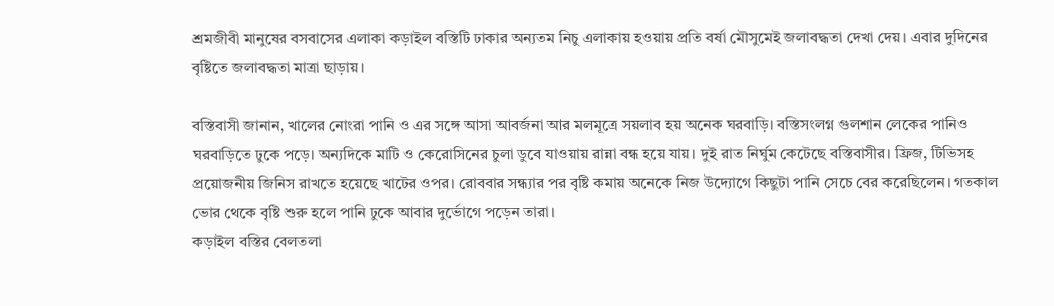শ্রমজীবী মানুষের বসবাসের এলাকা কড়াইল বস্তিটি ঢাকার অন্যতম নিচু এলাকায় হওয়ায় প্রতি বর্ষা মৌসুমেই জলাবদ্ধতা দেখা দেয়। এবার দুদিনের বৃষ্টিতে জলাবদ্ধতা মাত্রা ছাড়ায়।

বস্তিবাসী জানান, খালের নোংরা পানি ও এর সঙ্গে আসা আবর্জনা আর মলমূত্রে সয়লাব হয় অনেক ঘরবাড়ি। বস্তিসংলগ্ন গুলশান লেকের পানিও ঘরবাড়িতে ঢুকে পড়ে। অন্যদিকে মাটি ও কেরোসিনের চুলা ডুবে যাওয়ায় রান্না বন্ধ হয়ে যায়। দুই রাত নির্ঘুম কেটেছে বস্তিবাসীর। ফ্রিজ, টিভিসহ প্রয়োজনীয় জিনিস রাখতে হয়েছে খাটের ওপর। রোববার সন্ধ্যার পর বৃষ্টি কমায় অনেকে নিজ উদ্যোগে কিছুটা পানি সেচে বের করেছিলেন। গতকাল ভোর থেকে বৃষ্টি শুরু হলে পানি ঢুকে আবার দুর্ভোগে পড়েন তারা।
কড়াইল বস্তির বেলতলা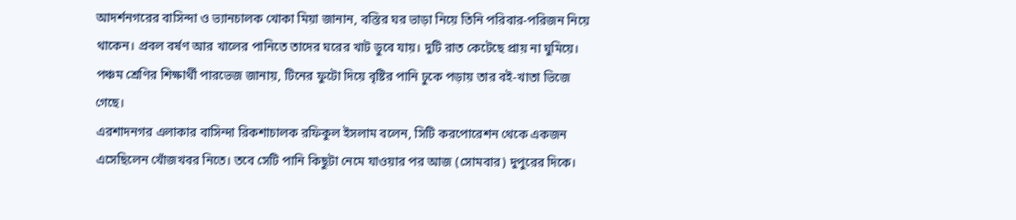আদর্শনগরের বাসিন্দা ও ভ্যানচালক খোকা মিয়া জানান, বস্তির ঘর ভাড়া নিয়ে তিনি পরিবার-পরিজন নিয়ে থাকেন। প্রবল বর্ষণ আর খালের পানিতে তাদের ঘরের খাট ডুবে যায়। দুটি রাত কেটেছে প্রায় না ঘুমিয়ে। পঞ্চম শ্রেণির শিক্ষার্থী পারভেজ জানায়, টিনের ফুটো দিয়ে বৃষ্টির পানি ঢুকে পড়ায় তার বই-খাতা ভিজে গেছে।
এরশাদনগর এলাকার বাসিন্দা রিকশাচালক রফিকুল ইসলাম বলেন, সিটি করপোরেশন থেকে একজন এসেছিলেন খোঁজখবর নিতে। তবে সেটি পানি কিছুটা নেমে যাওয়ার পর আজ (সোমবার) দুপুরের দিকে।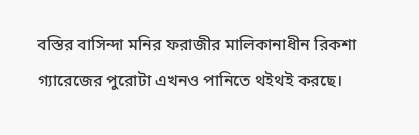বস্তির বাসিন্দা মনির ফরাজীর মালিকানাধীন রিকশা গ্যারেজের পুরোটা এখনও পানিতে থইথই করছে।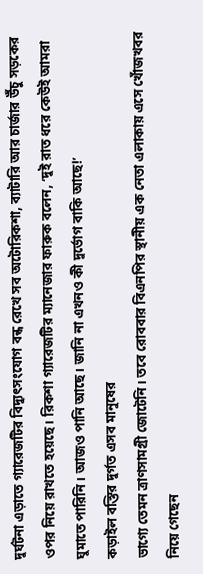দুর্ঘটনা এড়াতে গ্যারেজটির বিদ্যুৎসংযোগ বন্ধ রেখে সব অটোরিকশা, ব্যাটারি আর চার্জার উঁচু সড়কের ওপর নিয়ে রাখতে হয়েছে। রিকশা গ্যারেজটির ম্যানেজার ফারুক বলেন, ‘দুই রাত ধরে কেউই আমরা ঘুমাতে পারিনি। আজও পানি আছে। জানি না এখনও কী দুর্ভোগ বাকি আছে!’
কড়াইল বস্তির দুর্গত এসব মানুষের
ভাগ্যে তেমন ত্রাণসামগ্রী জোটেনি। তবে রোববার বিএনপির স্থানীয় এক নেতা এলাকায় এসে খোঁজখবর নিয়ে গেছেন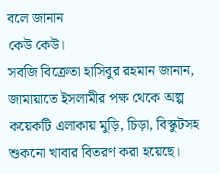বলে জানান
কেউ কেউ।
সবজি বিক্রেতা হাসিবুর রহমান জানান, জামায়াতে ইসলামীর পক্ষ থেকে অল্প কয়েকটি এলাকায় মুড়ি, চিড়া, বিস্কুটসহ শুকনো খাবার বিতরণ করা হয়েছে।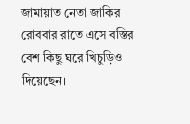জামায়াত নেতা জাকির রোববার রাতে এসে বস্তির বেশ কিছু ঘরে খিচুড়িও দিয়েছেন।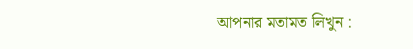আপনার মতামত লিখুন :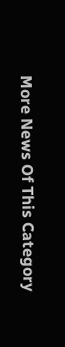More News Of This Category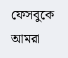ফেসবুকে আমরা